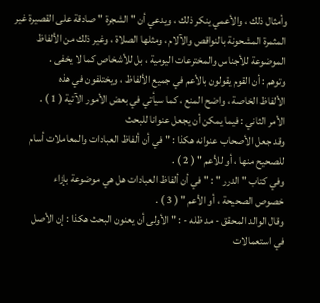وأمثال ذلك ، والأعمي ينكر ذلك ، ويدعي أن " الشجرة " صادقة على القصيرة غير
المثمرة المشحونة بالنواقص والآلام ، ومثلها الصلاة ، وغير ذلك من الألفاظ
الموضوعة للأجناس والمخترعات اليومية ، بل للأشخاص كما لا يخفى .
وتوهم : أن القوم يقولون بالأعم في جميع الألفاظ ، ويختلفون في هذه
الألفاظ الخاصة ، واضح المنع ، كما سيأتي في بعض الأمور الآتية ( 1 ) .
الأمر الثاني : فيما يمكن أن يجعل عنوانا للبحث
وقد جعل الأصحاب عنوانه هكذا : " في أن ألفاظ العبادات والمعاملات أسام
للصحيح منها ، أو للأعم " ( 2 ) .
وفي كتاب " الدرر " : " في أن ألفاظ العبادات هل هي موضوعة بإزاء
خصوص الصحيحة ، أو الأعم " ( 3 ) .
وقال الوالد المحقق - مد ظله - : " الأولى أن يعنون البحث هكذا : إن الأصل
في استعمالات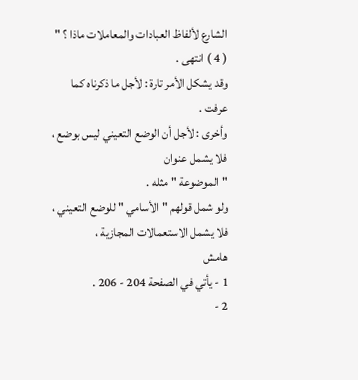الشارع لألفاظ العبادات والمعاملات ماذا ؟ " ( 4 ) انتهى .
وقد يشكل الأمر تارة : لأجل ما ذكرناه كما عرفت .
وأخرى : لأجل أن الوضع التعيني ليس بوضع ، فلا يشمل عنوان
" الموضوعة " مثله .
ولو شمل قولهم " الأسامي " للوضع التعيني ، فلا يشمل الاستعمالات المجازية ،
هامش
1 - يأتي في الصفحة 204 - 206 .
2 -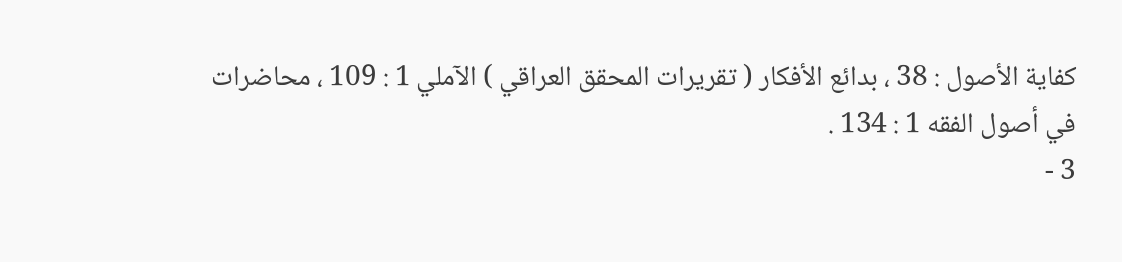كفاية الأصول : 38 ، بدائع الأفكار ( تقريرات المحقق العراقي ) الآملي 1 : 109 ، محاضرات
في أصول الفقه 1 : 134 .
3 -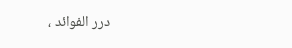درر الفوائد ،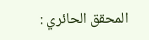المحقق الحائري :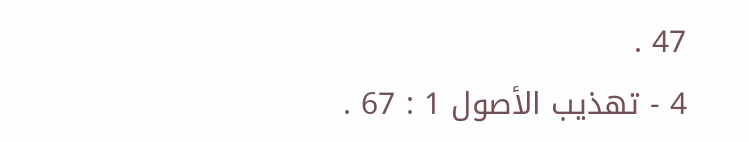47 .
4 - تهذيب الأصول 1 : 67 .